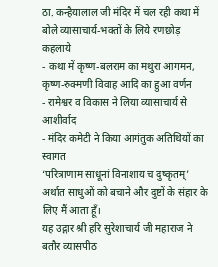ठा. कन्हैयालाल जी मंदिर में चल रही कथा में बोले व्यासाचार्य-भक्तों के लिये रणछोड़ कहलाये
- कथा में कृष्ण-बलराम का मथुरा आगमन, कृष्ण-रुक्मणी विवाह आदि का हुआ वर्णन
- रामेश्वर व विकास ने लिया व्यासाचार्य से आशीर्वाद
- मंदिर कमेटी ने किया आगंतुक अतिथियों का स्वागत
‘परित्राणाम साधूनां विनाशाय च दुष्कृतम्’ अर्थात साधुओं को बचाने और दुष्टों के संहार के लिए मैं आता हूँ।
यह उद्गार श्री हरि सुरेशाचार्य जी महाराज ने बतौर व्यासपीठ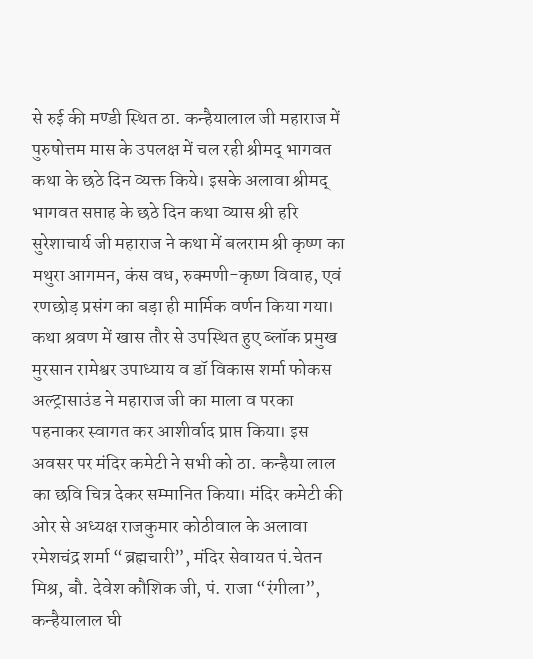से रुई की मण्डी स्थित ठा. कन्हैयालाल जी महाराज में पुरुषोत्तम मास के उपलक्ष में चल रही श्रीमद् भागवत कथा के छठे दिन व्यक्त किये। इसके अलावा श्रीमद् भागवत सप्ताह के छठे दिन कथा व्यास श्री हरि सुरेशाचार्य जी महाराज ने कथा में बलराम श्री कृष्ण का मथुरा आगमन, कंस वध, रुक्मणी-कृष्ण विवाह, एवं रणछोड़ प्रसंग का बड़ा ही मार्मिक वर्णन किया गया। कथा श्रवण में खास तौर से उपस्थित हुए ब्लॉक प्रमुख मुरसान रामेश्वर उपाध्याय व डॉ विकास शर्मा फोकस अल्ट्रासाउंड ने महाराज जी का माला व परका पहनाकर स्वागत कर आशीर्वाद प्राप्त किया। इस अवसर पर मंदिर कमेटी ने सभी को ठा. कन्हैया लाल का छवि चित्र देकर सम्मानित किया। मंदिर कमेटी की ओर से अध्यक्ष राजकुमार कोठीवाल के अलावा रमेशचंद्र शर्मा “ब्रह्मचारी”, मंदिर सेवायत पं.चेतन मिश्र, बौ. देवेश कौशिक जी, पं. राजा “रंगीला”, कन्हैयालाल घी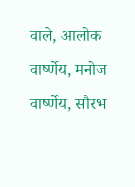वाले, आलोक वार्ष्णेय, मनोज वार्ष्णेय, सौरभ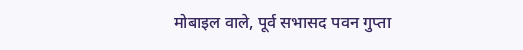मोबाइल वाले, पूर्व सभासद पवन गुप्ता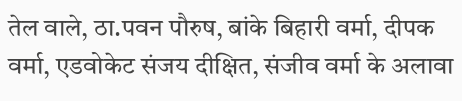तेल वाले, ठा.पवन पौरुष, बांके बिहारी वर्मा, दीपक वर्मा, एडवोकेट संजय दीक्षित, संजीव वर्मा के अलावा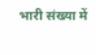भारी संख्या में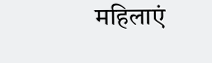महिलाएं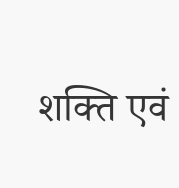शक्ति एवं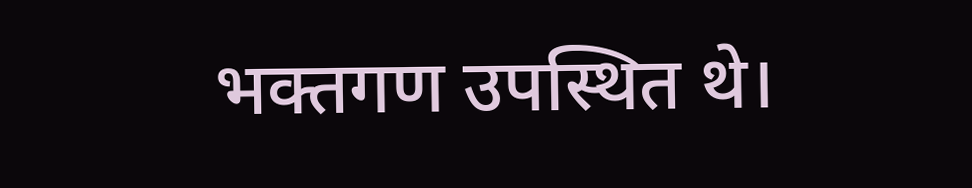भक्तगण उपस्थित थे।